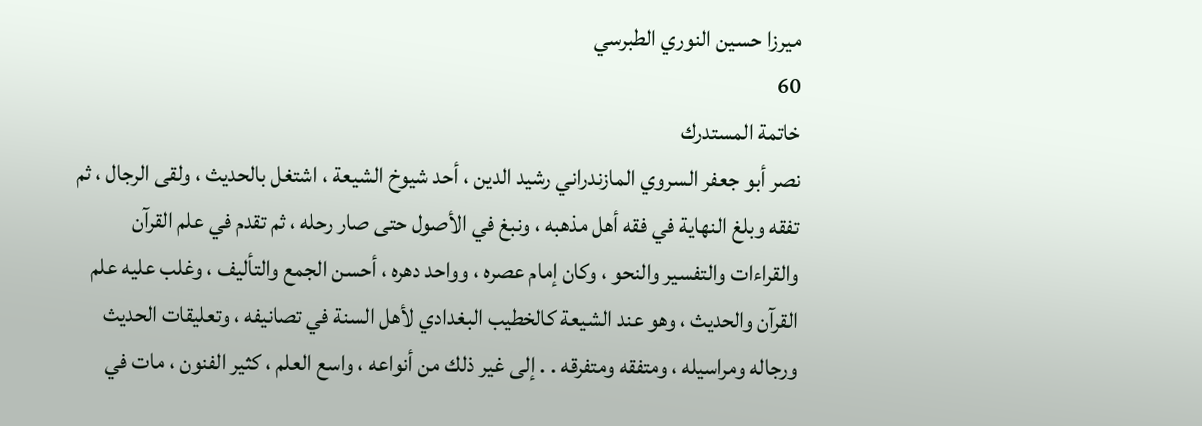ميرزا حسين النوري الطبرسي
60
خاتمة المستدرك
نصر أبو جعفر السروي المازندراني رشيد الدين ، أحد شيوخ الشيعة ، اشتغل بالحديث ، ولقى الرجال ، ثم تفقه وبلغ النهاية في فقه أهل مذهبه ، ونبغ في الأصول حتى صار رحله ، ثم تقدم في علم القرآن والقراءات والتفسير والنحو ، وكان إمام عصره ، وواحد دهره ، أحسن الجمع والتأليف ، وغلب عليه علم القرآن والحديث ، وهو عند الشيعة كالخطيب البغدادي لأهل السنة في تصانيفه ، وتعليقات الحديث ورجاله ومراسيله ، ومتفقه ومتفرقه . . إلى غير ذلك من أنواعه ، واسع العلم ، كثير الفنون ، مات في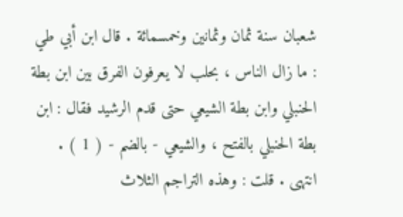شعبان سنة ثمان وثمانين وخمسمائة . قال ابن أبي طي : ما زال الناس ، بحلب لا يعرفون الفرق بين ابن بطة الحنبلي وابن بطة الشيعي حتى قدم الرشيد فقال : ابن بطة الحنبلي بالفتح ، والشيعي - بالضم - ( 1 ) . انتهى . قلت : وهذه التراجم الثلاث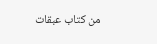من كتاب عبقات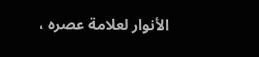الأنوار لعلامة عصره ،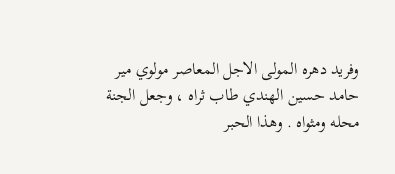وفريد دهره المولى الاجل المعاصر مولوي مير حامد حسين الهندي طاب ثراه ، وجعل الجنة محله ومثواه . وهذا الحبر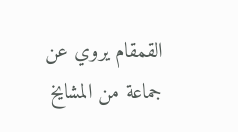القمقام يروي عن جماعة من المشايخ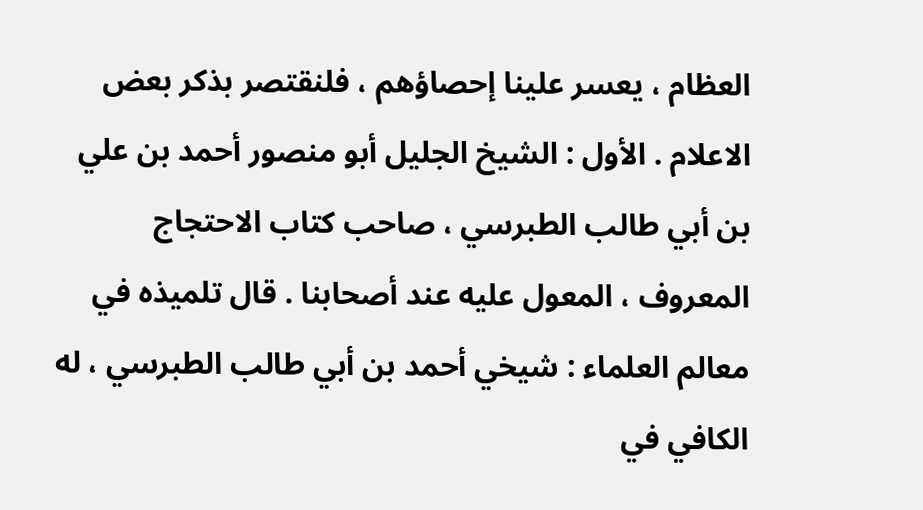العظام ، يعسر علينا إحصاؤهم ، فلنقتصر بذكر بعض الاعلام . الأول : الشيخ الجليل أبو منصور أحمد بن علي بن أبي طالب الطبرسي ، صاحب كتاب الاحتجاج المعروف ، المعول عليه عند أصحابنا . قال تلميذه في معالم العلماء : شيخي أحمد بن أبي طالب الطبرسي ، له الكافي في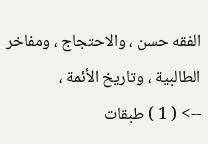الفقه حسن ، والاحتجاج ، ومفاخر الطالبية ، وتاريخ الأئمة ،
--> ( 1 ) طبقات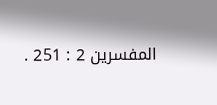المفسرين 2 : 251 .